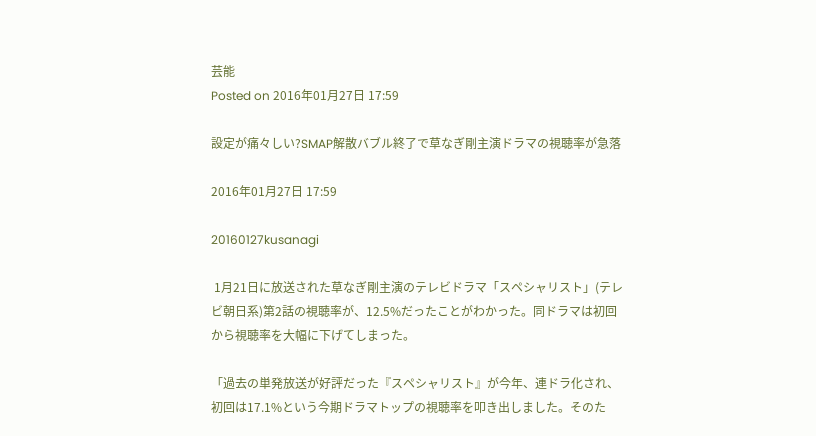芸能
Posted on 2016年01月27日 17:59

設定が痛々しい?SMAP解散バブル終了で草なぎ剛主演ドラマの視聴率が急落

2016年01月27日 17:59

20160127kusanagi

 1月21日に放送された草なぎ剛主演のテレビドラマ「スペシャリスト」(テレビ朝日系)第2話の視聴率が、12.5%だったことがわかった。同ドラマは初回から視聴率を大幅に下げてしまった。

「過去の単発放送が好評だった『スペシャリスト』が今年、連ドラ化され、初回は17.1%という今期ドラマトップの視聴率を叩き出しました。そのた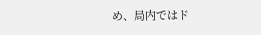め、局内ではド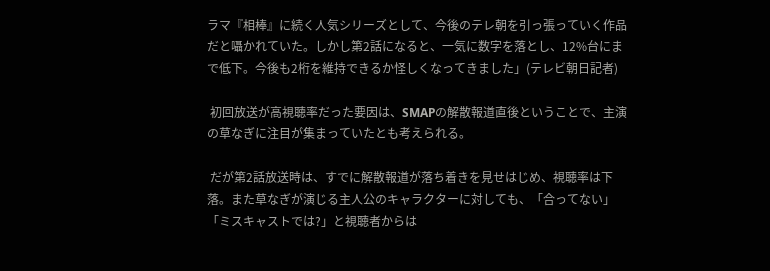ラマ『相棒』に続く人気シリーズとして、今後のテレ朝を引っ張っていく作品だと囁かれていた。しかし第2話になると、一気に数字を落とし、12%台にまで低下。今後も2桁を維持できるか怪しくなってきました」(テレビ朝日記者)

 初回放送が高視聴率だった要因は、SMAPの解散報道直後ということで、主演の草なぎに注目が集まっていたとも考えられる。

 だが第2話放送時は、すでに解散報道が落ち着きを見せはじめ、視聴率は下落。また草なぎが演じる主人公のキャラクターに対しても、「合ってない」「ミスキャストでは?」と視聴者からは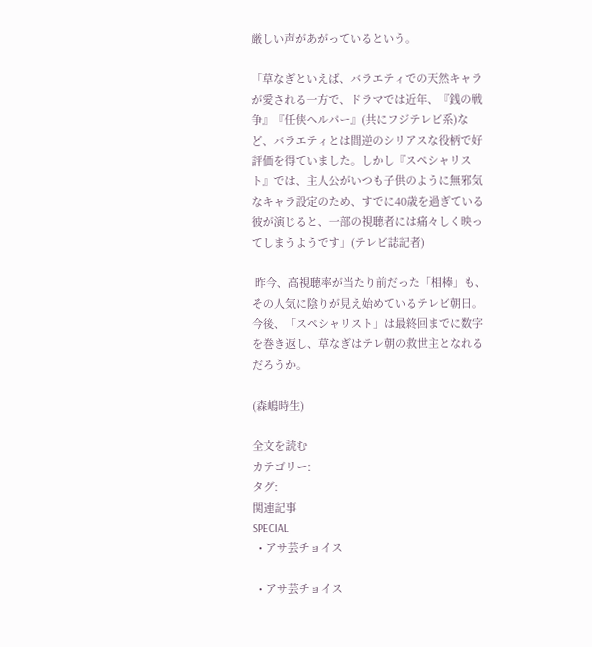厳しい声があがっているという。

「草なぎといえば、バラエティでの天然キャラが愛される一方で、ドラマでは近年、『銭の戦争』『任侠ヘルパー』(共にフジテレビ系)など、バラエティとは間逆のシリアスな役柄で好評価を得ていました。しかし『スペシャリスト』では、主人公がいつも子供のように無邪気なキャラ設定のため、すでに40歳を過ぎている彼が演じると、一部の視聴者には痛々しく映ってしまうようです」(テレビ誌記者)

 昨今、高視聴率が当たり前だった「相棒」も、その人気に陰りが見え始めているテレビ朝日。今後、「スペシャリスト」は最終回までに数字を巻き返し、草なぎはテレ朝の救世主となれるだろうか。

(森嶋時生)

全文を読む
カテゴリー:
タグ:
関連記事
SPECIAL
  • アサ芸チョイス

  • アサ芸チョイス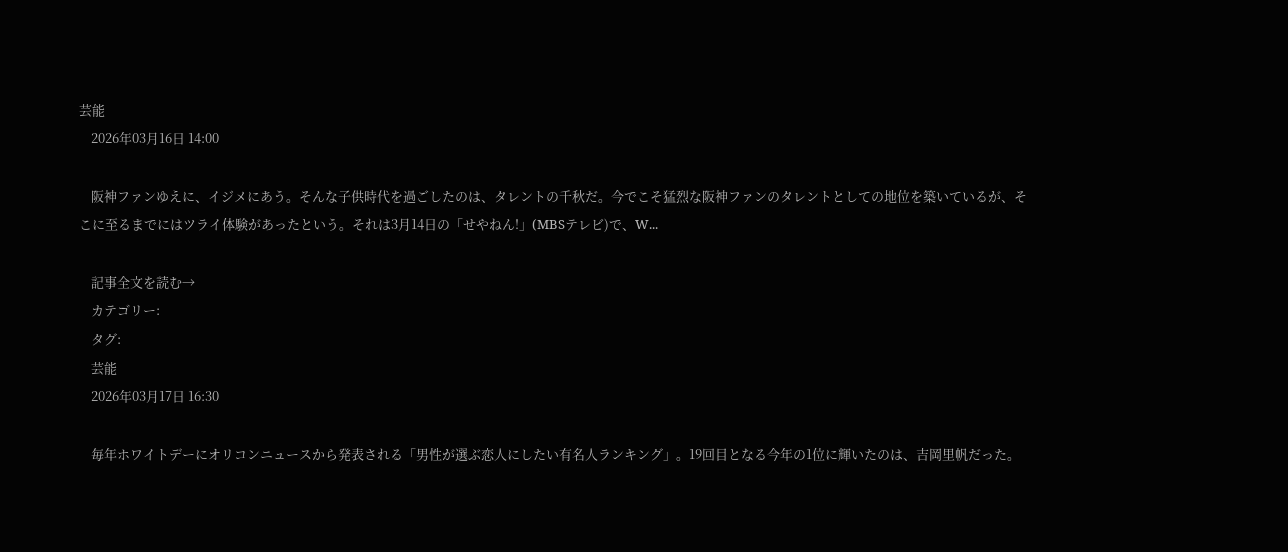芸能
    2026年03月16日 14:00

    阪神ファンゆえに、イジメにあう。そんな子供時代を過ごしたのは、タレントの千秋だ。今でこそ猛烈な阪神ファンのタレントとしての地位を築いているが、そこに至るまでにはツライ体験があったという。それは3月14日の「せやねん!」(MBSテレビ)で、W...

    記事全文を読む→
    カテゴリー:
    タグ:
    芸能
    2026年03月17日 16:30

    毎年ホワイトデーにオリコンニュースから発表される「男性が選ぶ恋人にしたい有名人ランキング」。19回目となる今年の1位に輝いたのは、吉岡里帆だった。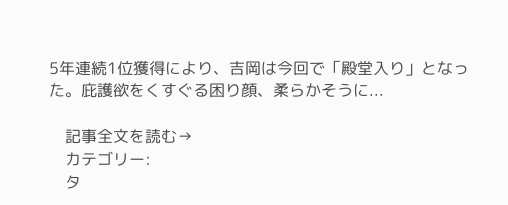5年連続1位獲得により、吉岡は今回で「殿堂入り」となった。庇護欲をくすぐる困り顔、柔らかそうに...

    記事全文を読む→
    カテゴリー:
    タ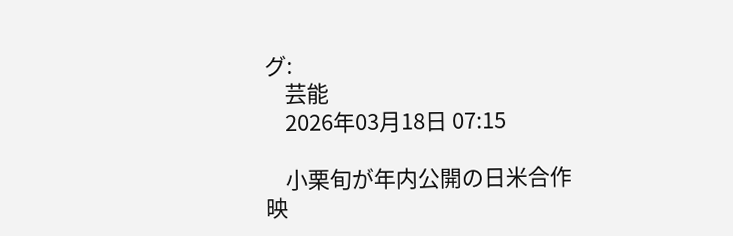グ:
    芸能
    2026年03月18日 07:15

    小栗旬が年内公開の日米合作映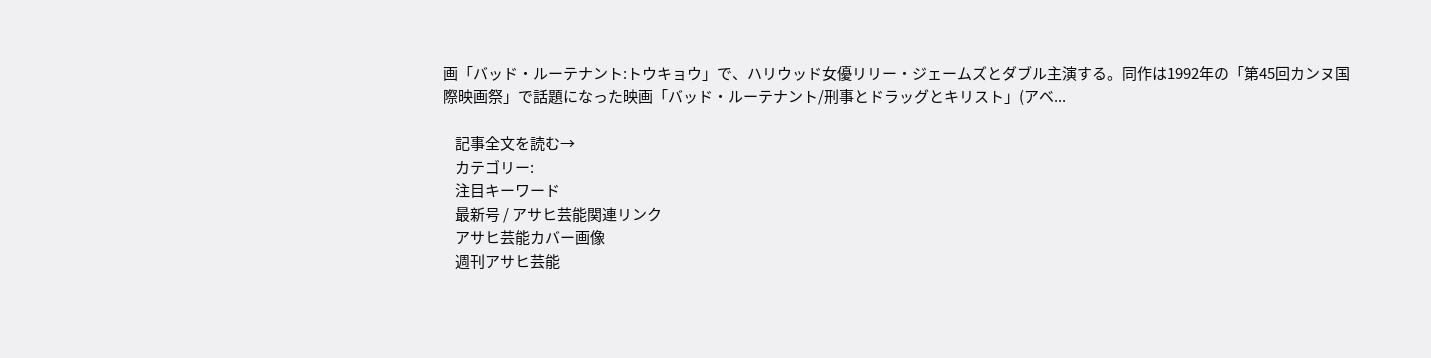画「バッド・ルーテナント:トウキョウ」で、ハリウッド女優リリー・ジェームズとダブル主演する。同作は1992年の「第45回カンヌ国際映画祭」で話題になった映画「バッド・ルーテナント/刑事とドラッグとキリスト」(アベ...

    記事全文を読む→
    カテゴリー:
    注目キーワード
    最新号 / アサヒ芸能関連リンク
    アサヒ芸能カバー画像
    週刊アサヒ芸能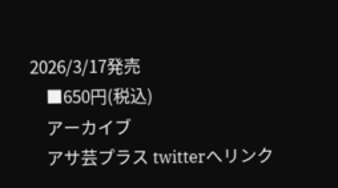2026/3/17発売
    ■650円(税込)
    アーカイブ
    アサ芸プラス twitterへリンク